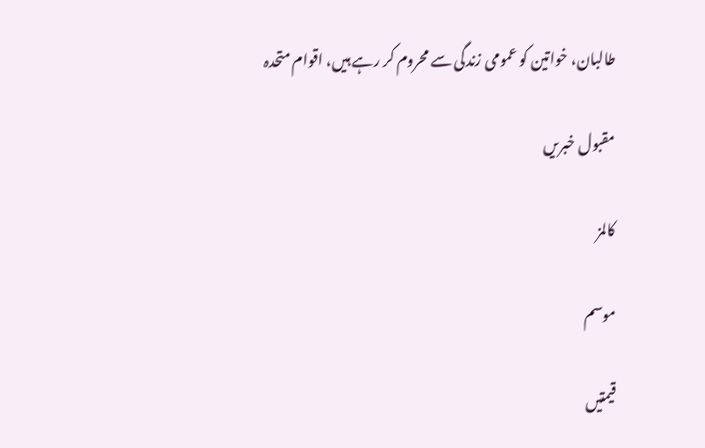طالبان، خواتین کو عمومی زندگی سے محروم کر رہے ہیں، اقوام متحدہ

مقبول خبریں

کالمز

موسم

قیمتیں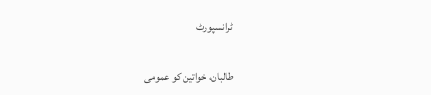ٹرانسپورٹ

طالبان، خواتین کو عمومی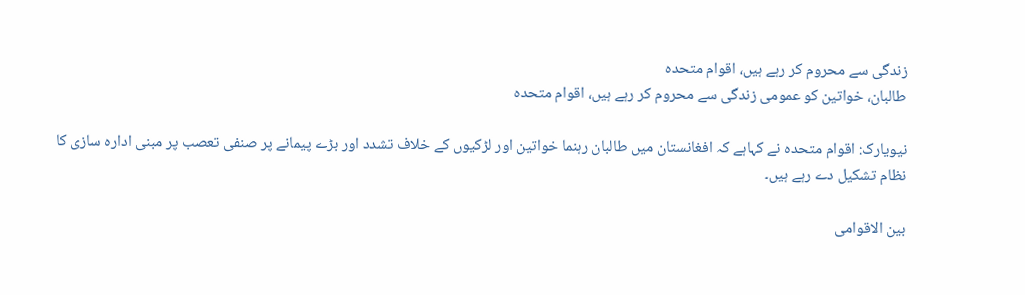زندگی سے محروم کر رہے ہیں، اقوام متحدہ
طالبان، خواتین کو عمومی زندگی سے محروم کر رہے ہیں، اقوام متحدہ

نیویارک: اقوام متحدہ نے کہاہے کہ افغانستان میں طالبان رہنما خواتین اور لڑکیوں کے خلاف تشدد اور بڑے پیمانے پر صنفی تعصب پر مبنی ادارہ سازی کا نظام تشکیل دے رہے ہیں۔

بین الاقوامی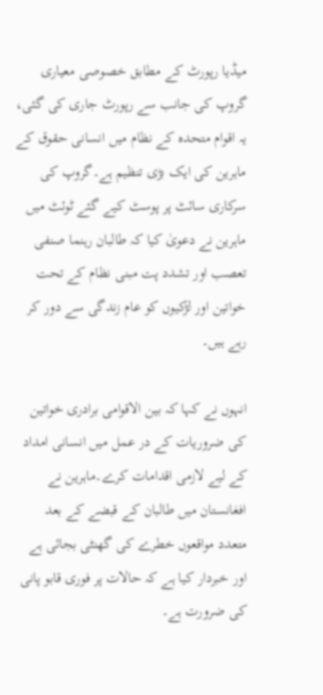میڈیا رپورٹ کے مطابق خصوصی معیاری گروپ کی جانب سے رپورٹ جاری کی گئی، یہ اقوام متحدہ کے نظام میں انسانی حقوق کے ماہرین کی ایک بڑی تنظیم ہے۔گروپ کی سرکاری سائٹ پر پوسٹ کیے گئے ٹوئٹ میں ماہرین نے دعویٰ کیا کہ طالبان رہنما صنفی تعصب اور تشدد پت مبنی نظام کے تحت خواتین اور لڑکیوں کو عام زندگی سے دور کر رہے ہیں۔

انہوں نے کہا کہ بین الاقوامی برادری خواتین کی ضروریات کے در عمل میں انسانی امداد کے لیے لازمی اقدامات کرے۔ماہرین نے افغانستان میں طالبان کے قبضے کے بعد متعدد مواقعوں خطرے کی گھنٹی بجائی ہے اور خبردار کیا ہے کہ حالات پر فوری قابو پانی کی ضرورت ہے۔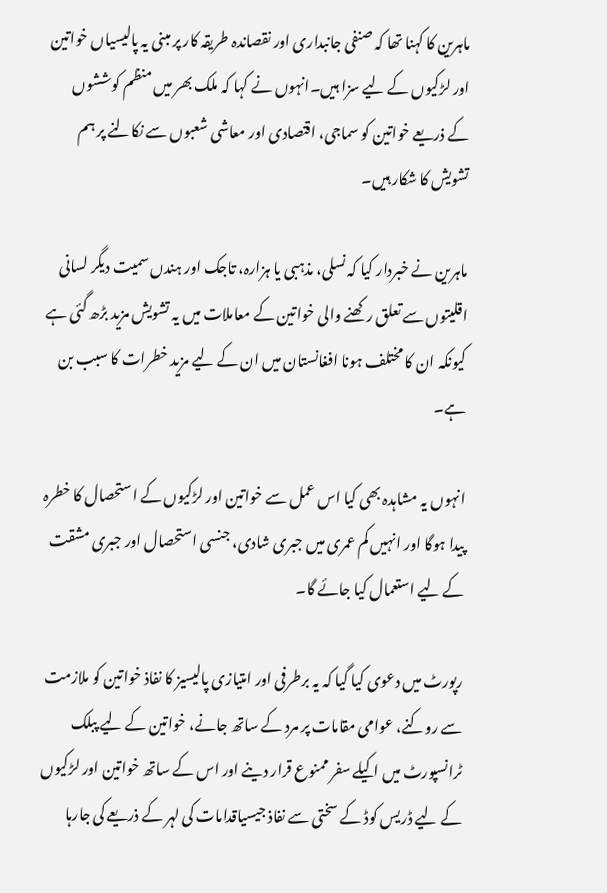ماہرین کا کہنا تھا کہ صنفی جانبداری اور نقصاندہ طریقہ کار پر مبنی یہ پالیسیاں خواتین اور لڑکیوں کے لیے سزا ہیں۔انہوں نے کہا کہ ملک بھر میں منظم کوششوں کے ذریعے خواتین کو سماجی، اقتصادی اور معاشی شعبوں سے نکالنے پر ہم تشویش کا شکار ہیں۔

ماہرین نے خبردار کیا کہ نسلی، مذہبی یا ہزارہ، تاجک اور ہندں سمیت دیگر لسانی اقلیتوں سے تعلق رکھنے والی خواتین کے معاملات میں یہ تشویش مزید بڑھ گئی ہے کیونکہ ان کا مختلف ہونا افغانستان میں ان کے لیے مزید خطرات کا سبب بن ہے۔

انہوں یہ مشاہدہ بھی کیا اس عمل سے خواتین اور لڑکیوں کے استحصال کا خطرہ پیدا ہوگا اور انہیں کم عمری میں جبری شادی، جنسی استحصال اور جبری مشقت کے لیے استعمال کیا جائے گا۔

رپورٹ میں دعوی کیا گیا کہ یہ برطرفی اور امتیازی پالیسیز کا نفاذ خواتین کو ملازمت سے روکنے، عوامی مقامات پر مرد کے ساتھ جانے، خواتین کے لیے پبلک ٹرانسپورٹ میں اکیلے سفر ممنوع قرار دینے اور اس کے ساتھ خواتین اور لڑکیوں کے لیے ڈریس کوڈ کے سختی سے نفاذ جیسیاقدامات کی لہر کے ذریعے کی جارہا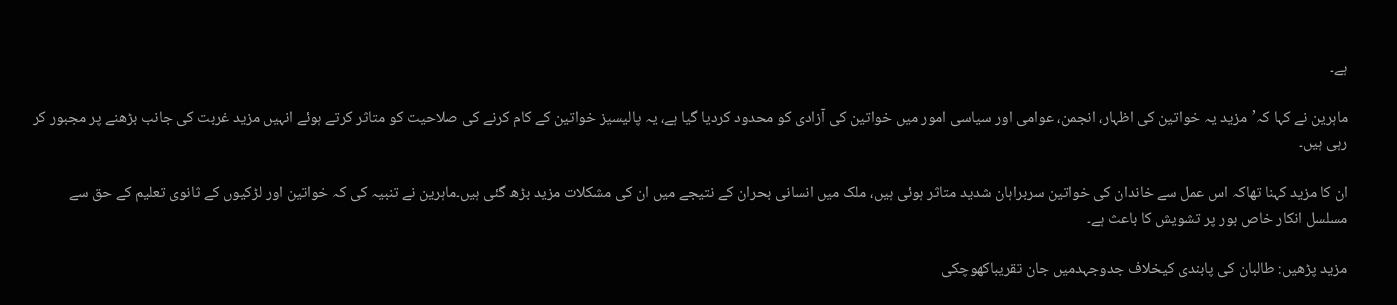ہے۔

ماہرین نے کہا کہ’مزید یہ خواتین کی اظہار، انجمن، عوامی اور سیاسی امور میں خواتین کی آزادی کو محدود کردیا گیا ہے، یہ پالیسیز خواتین کے کام کرنے کی صلاحیت کو متاثر کرتے ہوئے انہیں مزید غربت کی جانب بڑھنے پر مجبور کر رہی ہیں۔

ان کا مزید کہنا تھاکہ اس عمل سے خاندان کی خواتین سربراہان شدید متاثر ہوئی ہیں، ملک میں انسانی بحران کے نتیجے میں ان کی مشکلات مزید بڑھ گئی ہیں۔ماہرین نے تنبیہ کی کہ خواتین اور لڑکیوں کے ثانوی تعلیم کے حق سے مسلسل انکار خاص بور پر تشویش کا باعث ہے۔

مزید پڑھیں: طالبان کی پابندی کیخلاف جدوجہدمیں جان تقریباکھوچکی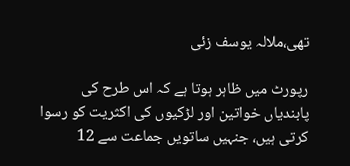تھی،ملالہ یوسف زئی

رپورٹ میں ظاہر ہوتا ہے کہ اس طرح کی پابندیاں خواتین اور لڑکیوں کی اکثریت کو رسوا کرتی ہیں، جنہیں ساتویں جماعت سے 12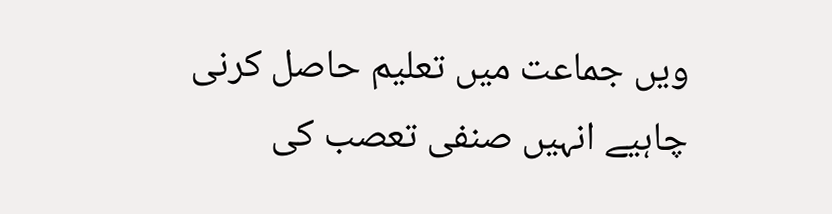ویں جماعت میں تعلیم حاصل کرنی چاہیے انہیں صنفی تعصب کی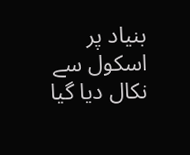بنیاد پر اسکول سے نکال دیا گیا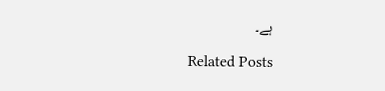ہے۔

Related Posts